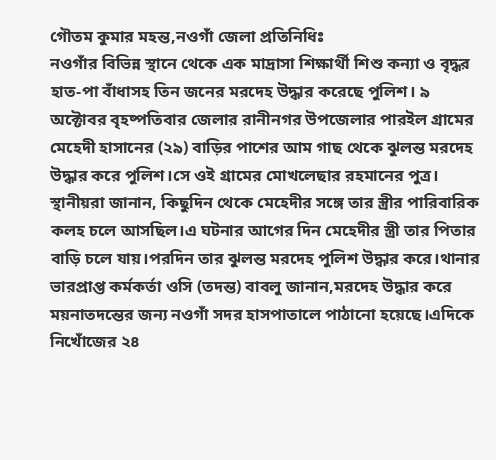গৌতম কুমার মহন্ত,নওগাঁ জেলা প্রতিনিধিঃ
নওগাঁর বিভিন্ন স্থানে থেকে এক মাদ্রাসা শিক্ষার্থী শিশু কন্যা ও বৃদ্ধর হাত-পা বাঁধাসহ তিন জনের মরদেহ উদ্ধার করেছে পুলিশ। ৯ অক্টোবর বৃহষ্পতিবার জেলার রানীনগর উপজেলার পারইল গ্রামের মেহেদী হাসানের (২৯) বাড়ির পাশের আম গাছ থেকে ঝুলন্ত মরদেহ উদ্ধার করে পুলিশ।সে ওই গ্রামের মোখলেছার রহমানের পুত্র। স্থানীয়রা জানান, কিছুদিন থেকে মেহেদীর সঙ্গে তার স্ত্রীর পারিবারিক কলহ চলে আসছিল।এ ঘটনার আগের দিন মেহেদীর স্ত্রী তার পিতার বাড়ি চলে যায়।পরদিন তার ঝুলন্ত মরদেহ পুলিশ উদ্ধার করে।থানার ভারপ্রাপ্ত কর্মকর্তা ওসি (তদন্ত) বাবলু জানান,মরদেহ উদ্ধার করে ময়নাতদন্তের জন্য নওগাঁ সদর হাসপাতালে পাঠানো হয়েছে।এদিকে নিখোঁজের ২৪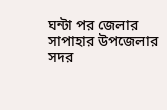ঘন্টা পর জেলার সাপাহার উপজেলার সদর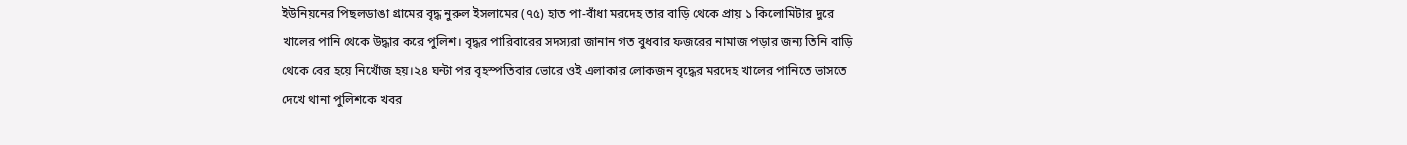ইউনিয়নের পিছলডাঙা গ্রামের বৃদ্ধ নুরুল ইসলামের (৭৫) হাত পা-বাঁধা মরদেহ তার বাড়ি থেকে প্রায় ১ কিলোমিটার দুরে খালের পানি থেকে উদ্ধার করে পুলিশ। বৃদ্ধর পারিবারের সদস্যরা জানান গত বুধবার ফজরের নামাজ পড়ার জন্য তিনি বাড়ি থেকে বের হয়ে নিখোঁজ হয়।২৪ ঘন্টা পর বৃহস্পতিবার ভোরে ওই এলাকার লোকজন বৃদ্ধের মরদেহ খালের পানিতে ভাসতে দেখে থানা পুলিশকে খবর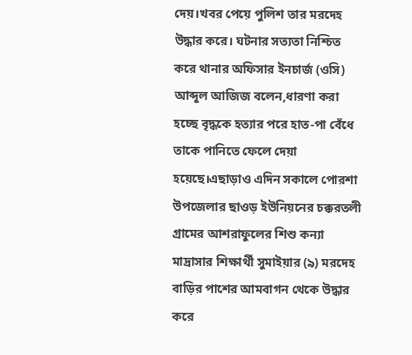দেয়।খবর পেয়ে পুলিশ তার মরদেহ উদ্ধার করে। ঘটনার সত্যতা নিশ্চিত করে থানার অফিসার ইনচার্জ (ওসি) আব্দুল আজিজ বলেন,ধারণা করা হচ্ছে বৃদ্ধকে হত্যার পরে হাত-পা বেঁধে তাকে পানিতে ফেলে দেয়া হয়েছে।এছাড়াও এদিন সকালে পোরশা উপজেলার ছাওড় ইউনিয়নের চক্করতলী গ্রামের আশরাফুলের শিশু কন্যা মাদ্রাসার শিক্ষার্থী সুমাইয়ার (৯) মরদেহ বাড়ির পাশের আমবাগন থেকে উদ্ধার করে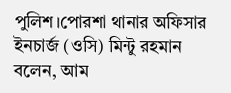পুলিশ।পোরশা থানার অফিসার ইনচার্জ (ওসি) মিন্টু রহমান বলেন, আম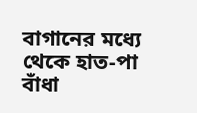বাগানের মধ্যে থেকে হাত-পা বাঁধা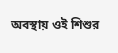অবস্থায় ওই শিশুর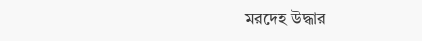মরদেহ উদ্ধার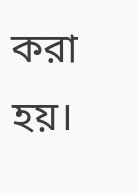করা হয়।